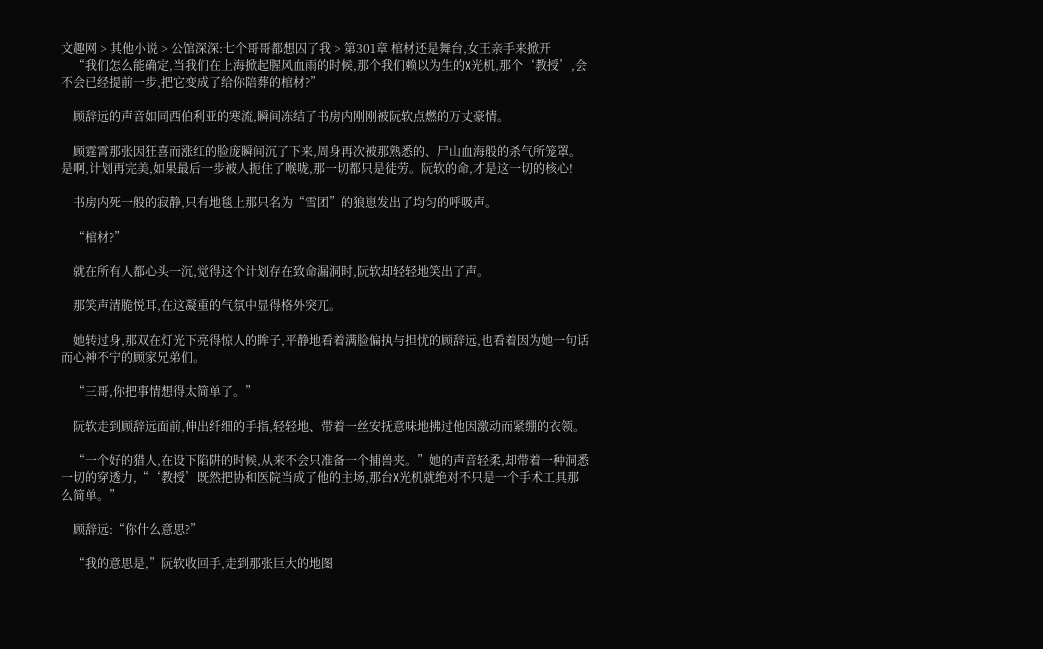文趣网 > 其他小说 > 公馆深深:七个哥哥都想囚了我 > 第301章 棺材还是舞台,女王亲手来掀开
    “我们怎么能确定,当我们在上海掀起腥风血雨的时候,那个我们赖以为生的X光机,那个‘教授’,会不会已经提前一步,把它变成了给你陪葬的棺材?”

    顾辞远的声音如同西伯利亚的寒流,瞬间冻结了书房内刚刚被阮软点燃的万丈豪情。

    顾霆霄那张因狂喜而涨红的脸庞瞬间沉了下来,周身再次被那熟悉的、尸山血海般的杀气所笼罩。是啊,计划再完美,如果最后一步被人扼住了喉咙,那一切都只是徒劳。阮软的命,才是这一切的核心!

    书房内死一般的寂静,只有地毯上那只名为“雪团”的狼崽发出了均匀的呼吸声。

    “棺材?”

    就在所有人都心头一沉,觉得这个计划存在致命漏洞时,阮软却轻轻地笑出了声。

    那笑声清脆悦耳,在这凝重的气氛中显得格外突兀。

    她转过身,那双在灯光下亮得惊人的眸子,平静地看着满脸偏执与担忧的顾辞远,也看着因为她一句话而心神不宁的顾家兄弟们。

    “三哥,你把事情想得太简单了。”

    阮软走到顾辞远面前,伸出纤细的手指,轻轻地、带着一丝安抚意味地拂过他因激动而紧绷的衣领。

    “一个好的猎人,在设下陷阱的时候,从来不会只准备一个捕兽夹。”她的声音轻柔,却带着一种洞悉一切的穿透力,“‘教授’既然把协和医院当成了他的主场,那台X光机就绝对不只是一个手术工具那么简单。”

    顾辞远:“你什么意思?”

    “我的意思是,”阮软收回手,走到那张巨大的地图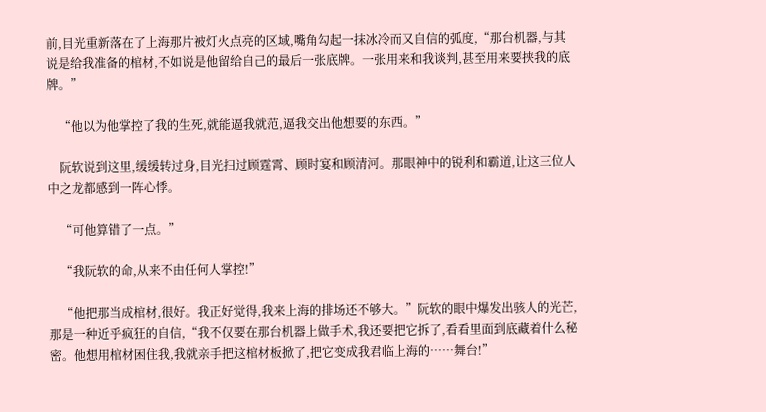前,目光重新落在了上海那片被灯火点亮的区域,嘴角勾起一抹冰冷而又自信的弧度,“那台机器,与其说是给我准备的棺材,不如说是他留给自己的最后一张底牌。一张用来和我谈判,甚至用来要挟我的底牌。”

    “他以为他掌控了我的生死,就能逼我就范,逼我交出他想要的东西。”

    阮软说到这里,缓缓转过身,目光扫过顾霆霄、顾时宴和顾清河。那眼神中的锐利和霸道,让这三位人中之龙都感到一阵心悸。

    “可他算错了一点。”

    “我阮软的命,从来不由任何人掌控!”

    “他把那当成棺材,很好。我正好觉得,我来上海的排场还不够大。”阮软的眼中爆发出骇人的光芒,那是一种近乎疯狂的自信,“我不仅要在那台机器上做手术,我还要把它拆了,看看里面到底藏着什么秘密。他想用棺材困住我,我就亲手把这棺材板掀了,把它变成我君临上海的……舞台!”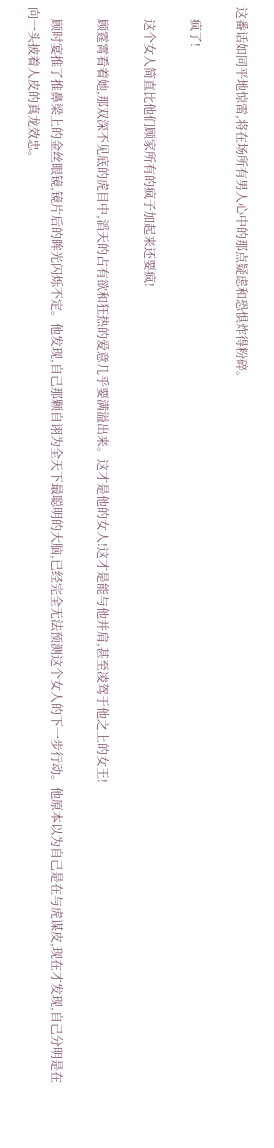这番话如同平地惊雷,将在场所有男人心中的那点疑虑和恐惧炸得粉碎。

    疯了!

    这个女人简直比他们顾家所有的疯子加起来还要疯!

    顾霆霄看着她,那双深不见底的虎目中,滔天的占有欲和狂热的爱意几乎要满溢出来。这才是他的女人!这才是能与他并肩,甚至凌驾于他之上的女王!

    顾时宴推了推鼻梁上的金丝眼镜,镜片后的眸光闪烁不定。他发现,自己那颗自诩为全天下最聪明的大脑,已经完全无法预测这个女人的下一步行动。他原本以为自己是在与虎谋皮,现在才发现,自己分明是在向一头披着人皮的真龙效忠。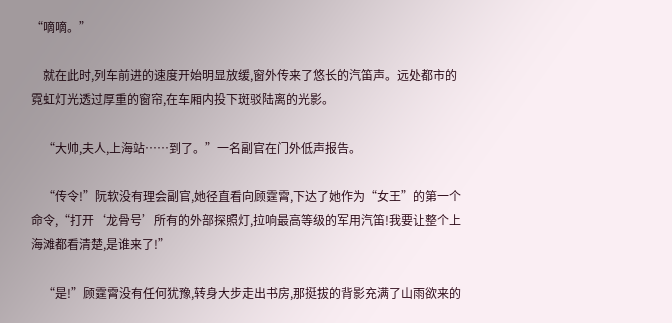“嘀嘀。”

    就在此时,列车前进的速度开始明显放缓,窗外传来了悠长的汽笛声。远处都市的霓虹灯光透过厚重的窗帘,在车厢内投下斑驳陆离的光影。

    “大帅,夫人,上海站……到了。”一名副官在门外低声报告。

    “传令!”阮软没有理会副官,她径直看向顾霆霄,下达了她作为“女王”的第一个命令,“打开‘龙骨号’所有的外部探照灯,拉响最高等级的军用汽笛!我要让整个上海滩都看清楚,是谁来了!”

    “是!”顾霆霄没有任何犹豫,转身大步走出书房,那挺拔的背影充满了山雨欲来的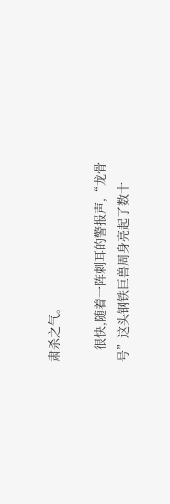肃杀之气。

    很快,随着一阵刺耳的警报声,“龙骨号”这头钢铁巨兽周身亮起了数十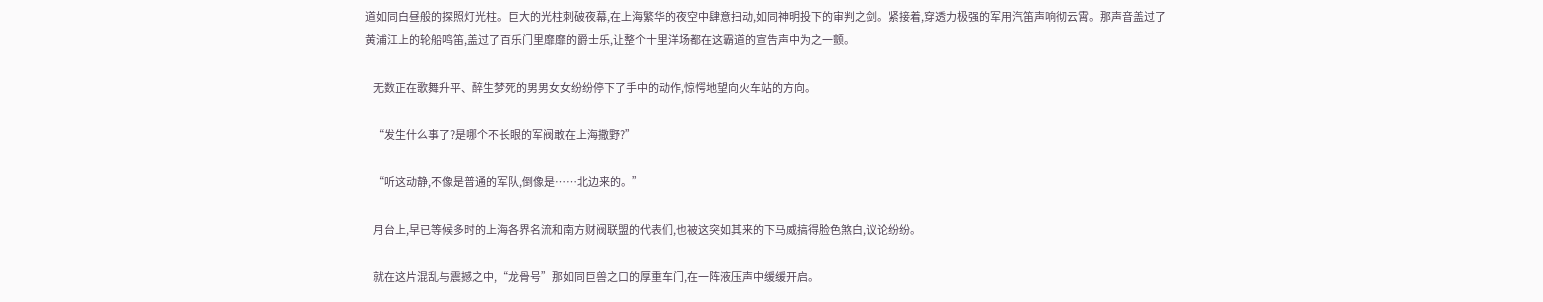道如同白昼般的探照灯光柱。巨大的光柱刺破夜幕,在上海繁华的夜空中肆意扫动,如同神明投下的审判之剑。紧接着,穿透力极强的军用汽笛声响彻云霄。那声音盖过了黄浦江上的轮船鸣笛,盖过了百乐门里靡靡的爵士乐,让整个十里洋场都在这霸道的宣告声中为之一颤。

    无数正在歌舞升平、醉生梦死的男男女女纷纷停下了手中的动作,惊愕地望向火车站的方向。

    “发生什么事了?是哪个不长眼的军阀敢在上海撒野?”

    “听这动静,不像是普通的军队,倒像是……北边来的。”

    月台上,早已等候多时的上海各界名流和南方财阀联盟的代表们,也被这突如其来的下马威搞得脸色煞白,议论纷纷。

    就在这片混乱与震撼之中,“龙骨号”那如同巨兽之口的厚重车门,在一阵液压声中缓缓开启。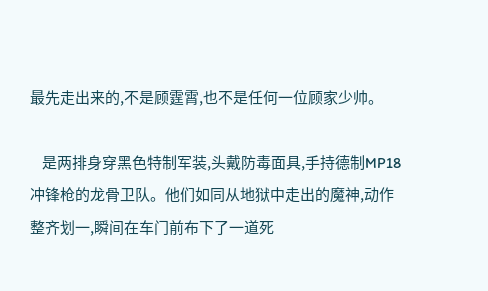最先走出来的,不是顾霆霄,也不是任何一位顾家少帅。

    是两排身穿黑色特制军装,头戴防毒面具,手持德制MP18冲锋枪的龙骨卫队。他们如同从地狱中走出的魔神,动作整齐划一,瞬间在车门前布下了一道死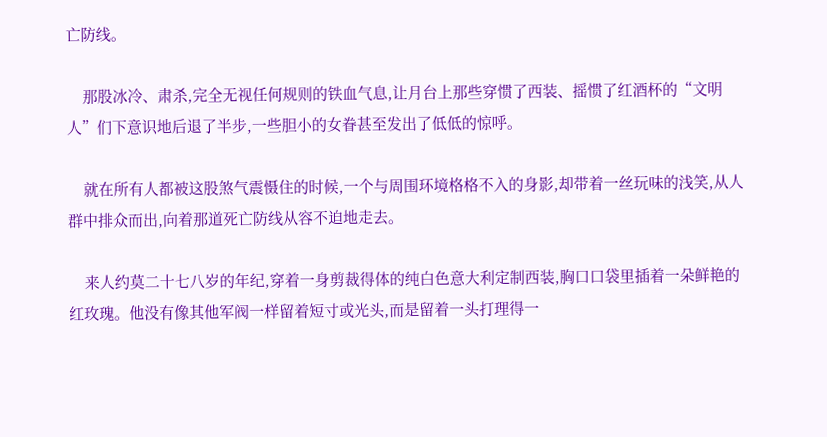亡防线。

    那股冰冷、肃杀,完全无视任何规则的铁血气息,让月台上那些穿惯了西装、摇惯了红酒杯的“文明人”们下意识地后退了半步,一些胆小的女眷甚至发出了低低的惊呼。

    就在所有人都被这股煞气震慑住的时候,一个与周围环境格格不入的身影,却带着一丝玩味的浅笑,从人群中排众而出,向着那道死亡防线从容不迫地走去。

    来人约莫二十七八岁的年纪,穿着一身剪裁得体的纯白色意大利定制西装,胸口口袋里插着一朵鲜艳的红玫瑰。他没有像其他军阀一样留着短寸或光头,而是留着一头打理得一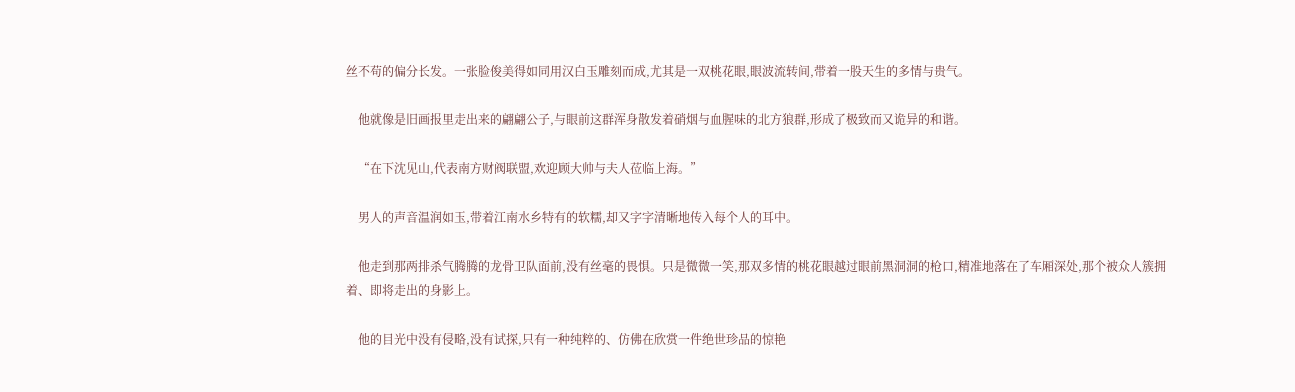丝不苟的偏分长发。一张脸俊美得如同用汉白玉雕刻而成,尤其是一双桃花眼,眼波流转间,带着一股天生的多情与贵气。

    他就像是旧画报里走出来的翩翩公子,与眼前这群浑身散发着硝烟与血腥味的北方狼群,形成了极致而又诡异的和谐。

    “在下沈见山,代表南方财阀联盟,欢迎顾大帅与夫人莅临上海。”

    男人的声音温润如玉,带着江南水乡特有的软糯,却又字字清晰地传入每个人的耳中。

    他走到那两排杀气腾腾的龙骨卫队面前,没有丝毫的畏惧。只是微微一笑,那双多情的桃花眼越过眼前黑洞洞的枪口,精准地落在了车厢深处,那个被众人簇拥着、即将走出的身影上。

    他的目光中没有侵略,没有试探,只有一种纯粹的、仿佛在欣赏一件绝世珍品的惊艳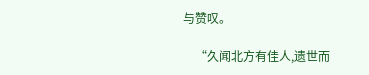与赞叹。

    “久闻北方有佳人,遗世而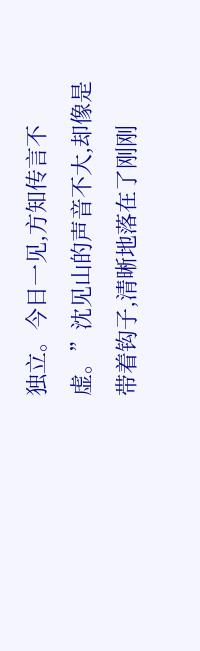独立。今日一见,方知传言不虚。”沈见山的声音不大,却像是带着钩子,清晰地落在了刚刚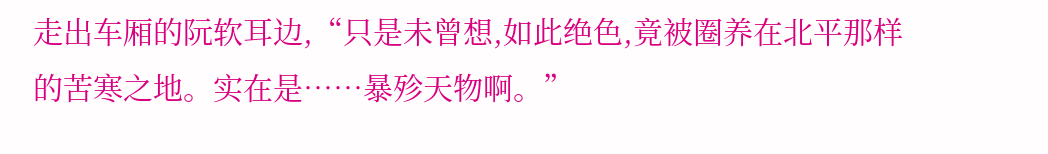走出车厢的阮软耳边,“只是未曾想,如此绝色,竟被圈养在北平那样的苦寒之地。实在是……暴殄天物啊。”